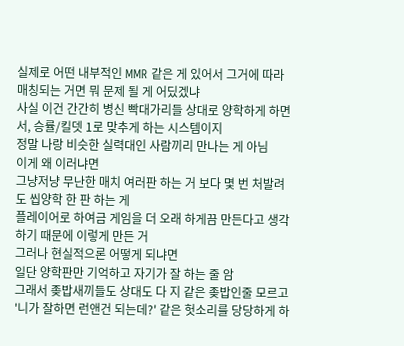실제로 어떤 내부적인 MMR 같은 게 있어서 그거에 따라 매칭되는 거면 뭐 문제 될 게 어딨겠냐
사실 이건 간간히 병신 빡대가리들 상대로 양학하게 하면서, 승률/킬뎃 1로 맞추게 하는 시스템이지
정말 나랑 비슷한 실력대인 사람끼리 만나는 게 아님
이게 왜 이러냐면
그냥저냥 무난한 매치 여러판 하는 거 보다 몇 번 처발려도 씹양학 한 판 하는 게
플레이어로 하여금 게임을 더 오래 하게끔 만든다고 생각하기 때문에 이렇게 만든 거
그러나 현실적으론 어떻게 되냐면
일단 양학판만 기억하고 자기가 잘 하는 줄 암
그래서 좆밥새끼들도 상대도 다 지 같은 좆밥인줄 모르고 '니가 잘하면 런앤건 되는데?' 같은 헛소리를 당당하게 하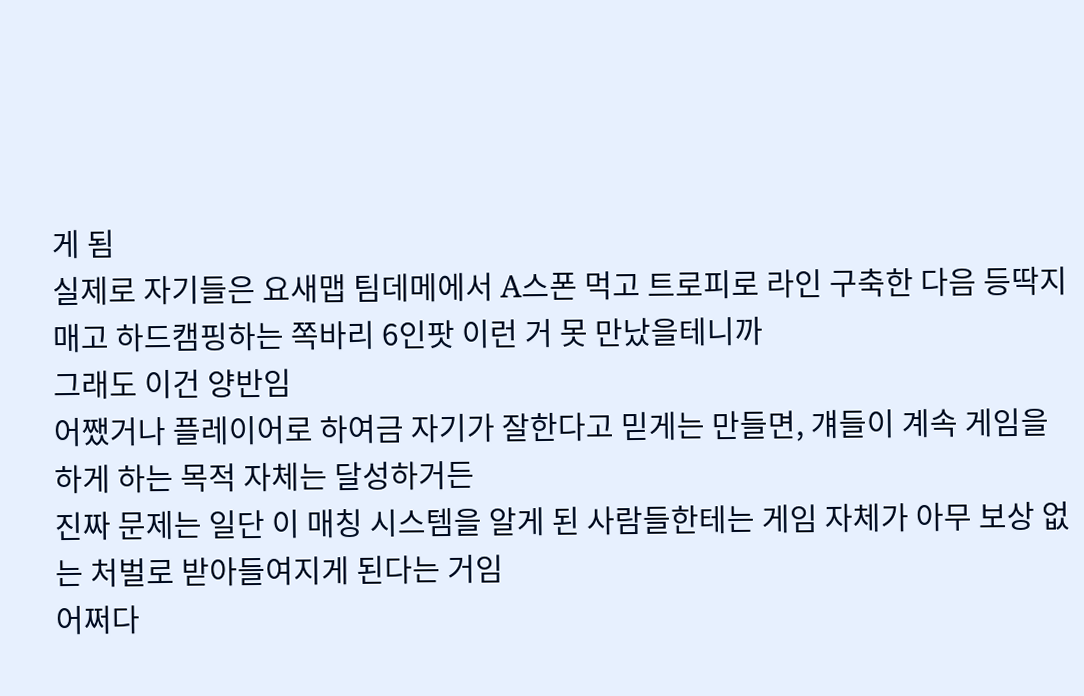게 됨
실제로 자기들은 요새맵 팀데메에서 A스폰 먹고 트로피로 라인 구축한 다음 등딱지 매고 하드캠핑하는 쪽바리 6인팟 이런 거 못 만났을테니까
그래도 이건 양반임
어쨌거나 플레이어로 하여금 자기가 잘한다고 믿게는 만들면, 걔들이 계속 게임을 하게 하는 목적 자체는 달성하거든
진짜 문제는 일단 이 매칭 시스템을 알게 된 사람들한테는 게임 자체가 아무 보상 없는 처벌로 받아들여지게 된다는 거임
어쩌다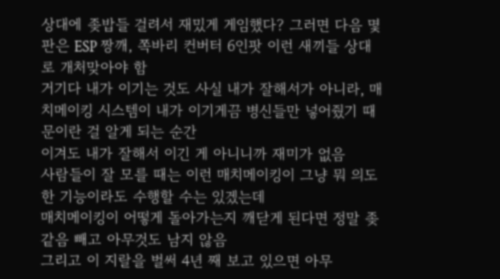상대에 좆밥들 걸려서 재밌게 게임했다? 그러면 다음 몇 판은 ESP 짱깨, 쪽바리 컨버터 6인팟 이런 새끼들 상대로 개처맞아야 함
거기다 내가 이기는 것도 사실 내가 잘해서가 아니라, 매치메이킹 시스템이 내가 이기게끔 병신들만 넣어줬기 때문이란 걸 알게 되는 순간
이겨도 내가 잘해서 이긴 게 아니니까 재미가 없음
사람들이 잘 모를 때는 이런 매치메이킹이 그냥 뭐 의도한 기능이라도 수행할 수는 있겠는데
매치메이킹이 어떻게 돌아가는지 깨닫게 된다면 정말 좆같음 빼고 아무것도 남지 않음
그리고 이 지랄을 벌써 4년 째 보고 있으면 아무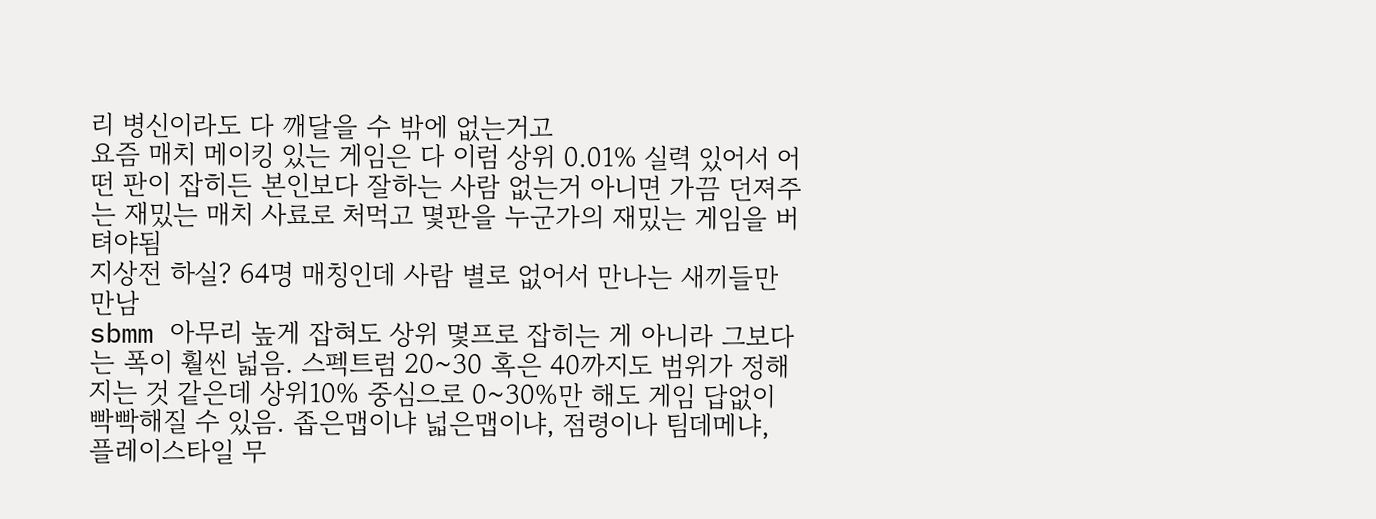리 병신이라도 다 깨달을 수 밖에 없는거고
요즘 매치 메이킹 있는 게임은 다 이럼 상위 0.01% 실력 있어서 어떤 판이 잡히든 본인보다 잘하는 사람 없는거 아니면 가끔 던져주는 재밌는 매치 사료로 처먹고 몇판을 누군가의 재밌는 게임을 버텨야됨
지상전 하실? 64명 매칭인데 사람 별로 없어서 만나는 새끼들만 만남
sbmm 아무리 높게 잡혀도 상위 몇프로 잡히는 게 아니라 그보다는 폭이 훨씬 넓음. 스펙트럼 20~30 혹은 40까지도 범위가 정해지는 것 같은데 상위10% 중심으로 0~30%만 해도 게임 답없이 빡빡해질 수 있음. 좁은맵이냐 넓은맵이냐, 점령이나 팀데메냐, 플레이스타일 무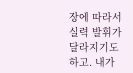장에 따라서 실력 발휘가 달라지기도 하고. 내가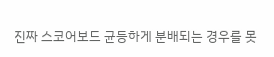진짜 스코어보드 균등하게 분배되는 경우를 못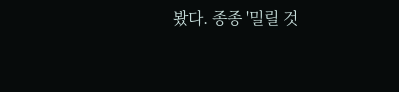봤다. 종종 '밀릴 것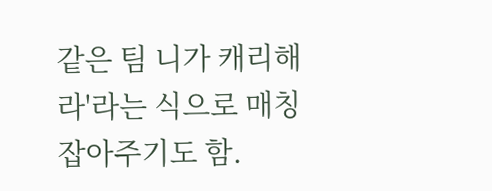같은 팀 니가 캐리해라'라는 식으로 매칭 잡아주기도 함.